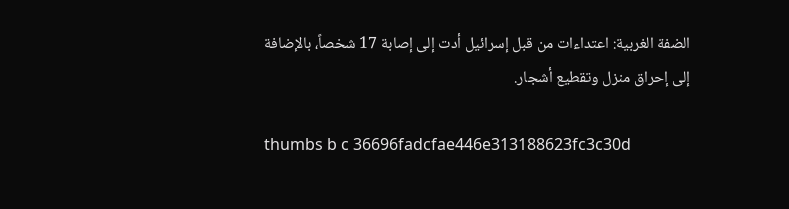الضفة الغربية: اعتداءات من قبل إسرائيل أدت إلى إصابة 17 شخصاً، بالإضافة إلى إحراق منزل وتقطيع أشجار.

thumbs b c 36696fadcfae446e313188623fc3c30d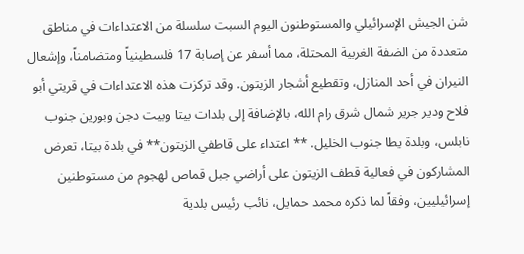شن الجيش الإسرائيلي والمستوطنون اليوم السبت سلسلة من الاعتداءات في مناطق متعددة من الضفة الغربية المحتلة، مما أسفر عن إصابة 17 فلسطينياً ومتضامناً، وإشعال النيران في أحد المنازل، وتقطيع أشجار الزيتون. وقد تركزت هذه الاعتداءات في قريتي أبو فلاح ودير جرير شمال شرق رام الله، بالإضافة إلى بلدات بيتا وبيت دجن وبورين جنوب نابلس، وبلدة يطا جنوب الخليل. ** اعتداء على قاطفي الزيتون** في بلدة بيتا، تعرض المشاركون في فعالية قطف الزيتون على أراضي جبل قماص لهجوم من مستوطنين إسرائيليين، وفقاً لما ذكره محمد حمايل، نائب رئيس بلدية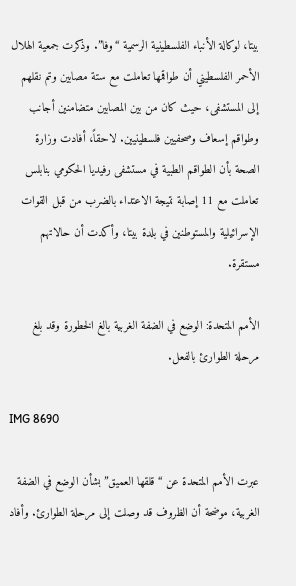بيتا، لوكالة الأنباء الفلسطينية الرسمية “وفا”. وذكرت جمعية الهلال الأحمر الفلسطيني أن طواقمها تعاملت مع ستة مصابين وتم نقلهم إلى المستشفى، حيث كان من بين المصابين متضامنين أجانب وطواقم إسعاف وصحفيين فلسطينيين. لاحقاً، أفادت وزارة الصحة بأن الطواقم الطبية في مستشفى رفيديا الحكومي بنابلس تعاملت مع 11 إصابة نتيجة الاعتداء بالضرب من قبل القوات الإسرائيلية والمستوطنين في بلدة بيتا، وأكدت أن حالاتهم مستقرة.

الأمم المتحدة: الوضع في الضفة الغربية بالغ الخطورة وقد بلغ مرحلة الطوارئ بالفعل.

IMG 8690

عبرت الأمم المتحدة عن “قلقها العميق” بشأن الوضع في الضفة الغربية، موضحة أن الظروف قد وصلت إلى مرحلة الطوارئ. وأفاد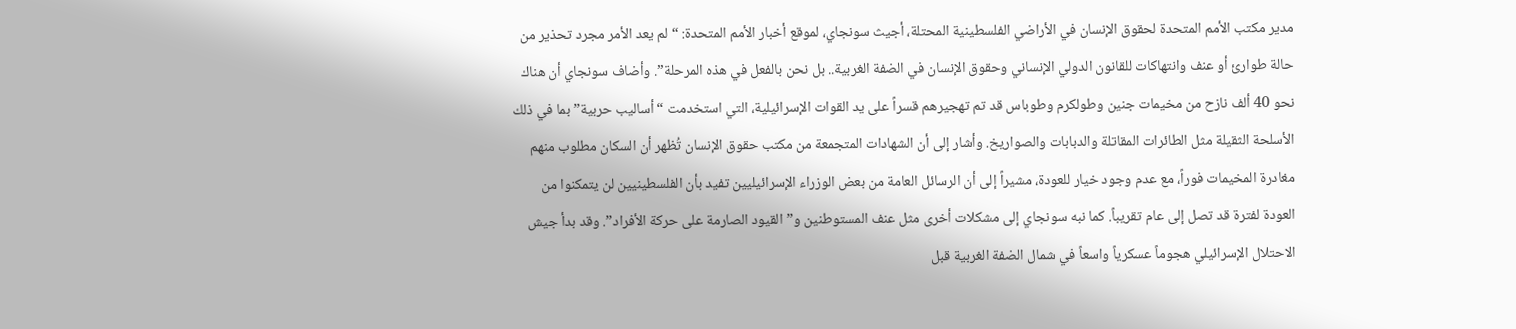مدير مكتب الأمم المتحدة لحقوق الإنسان في الأراضي الفلسطينية المحتلة، أجيث سونجاي، لموقع أخبار الأمم المتحدة: “لم يعد الأمر مجرد تحذير من حالة طوارئ أو عنف وانتهاكات للقانون الدولي الإنساني وحقوق الإنسان في الضفة الغربية.. بل نحن بالفعل في هذه المرحلة”. وأضاف سونجاي أن هناك نحو 40 ألف نازح من مخيمات جنين وطولكرم وطوباس قد تم تهجيرهم قسراً على يد القوات الإسرائيلية، التي استخدمت “أساليب حربية” بما في ذلك الأسلحة الثقيلة مثل الطائرات المقاتلة والدبابات والصواريخ. وأشار إلى أن الشهادات المتجمعة من مكتب حقوق الإنسان تُظهر أن السكان مطلوب منهم مغادرة المخيمات فوراً، مع عدم وجود خيار للعودة، مشيراً إلى أن الرسائل العامة من بعض الوزراء الإسرائيليين تفيد بأن الفلسطينيين لن يتمكنوا من العودة لفترة قد تصل إلى عام تقريباً. كما نبه سونجاي إلى مشكلات أخرى مثل عنف المستوطنين و”القيود الصارمة على حركة الأفراد”. وقد بدأ جيش الاحتلال الإسرائيلي هجوماً عسكرياً واسعاً في شمال الضفة الغربية قبل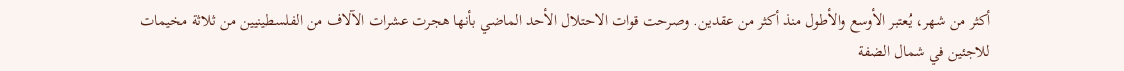أكثر من شهر، يُعتبر الأوسع والأطول منذ أكثر من عقدين. وصرحت قوات الاحتلال الأحد الماضي بأنها هجرت عشرات الآلاف من الفلسطينيين من ثلاثة مخيمات للاجئين في شمال الضفة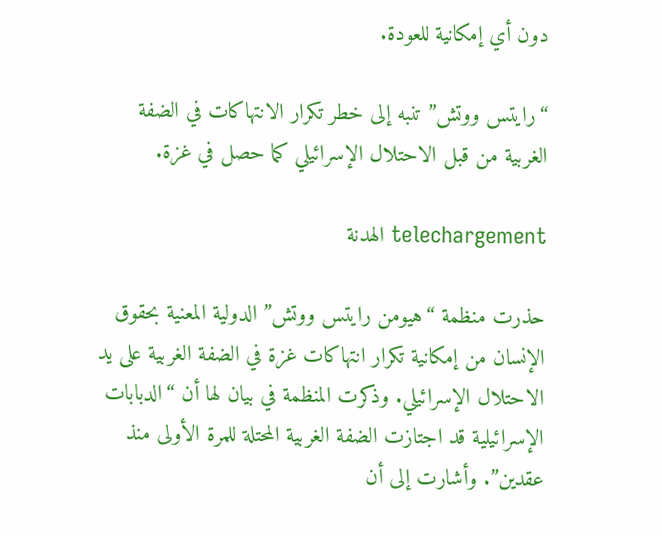دون أي إمكانية للعودة.

“رايتس ووتش” تنبه إلى خطر تكرار الانتهاكات في الضفة الغربية من قبل الاحتلال الإسرائيلي كما حصل في غزة.

telechargement الهدنة

حذرت منظمة “هيومن رايتس ووتش” الدولية المعنية بحقوق الإنسان من إمكانية تكرار انتهاكات غزة في الضفة الغربية على يد الاحتلال الإسرائيلي. وذكرت المنظمة في بيان لها أن “الدبابات الإسرائيلية قد اجتازت الضفة الغربية المحتلة للمرة الأولى منذ عقدين”. وأشارت إلى أن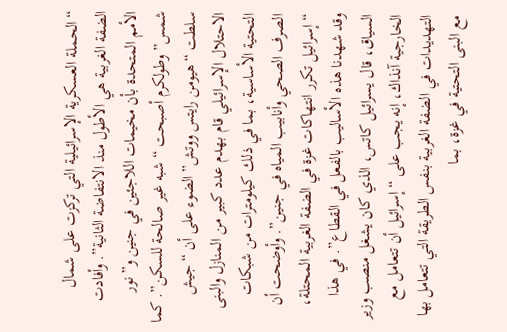“الحملة العسكرية الإسرائيلية التي تركزت على شمال الضفة الغربية هي الأطول منذ الانتفاضة الثانية”. وأفادت الأمم المتحدة بأن مخيمات اللاجئين في جنين و”نور شمس” وطولكرم أصبحت “شبه غير صالحة للسكن”. كما سلطت “هيومن رايتس ووتش” الضوء على أن “جيش الاحتلال الإسرائيلي قام بهدم عدد كبير من المنازل والبنى التحتية الأساسية، بما في ذلك كيلومترات من شبكات الصرف الصحي وأنابيب المياه في جنين”. وأوضحت أن “إسرائيل تكرر انتهاكات غزة في الضفة الغربية المحتلة، وقد شهدنا هذه الأساليب بالفعل في القطاع”. في هذا السياق، قال يسرائيل كاتس، الذي كان يشغل منصب وزير الخارجية آنذاك، إنه يجب على “إسرائيل أن تتعامل مع التهديدات في الضفة الغربية بنفس الطريقة التي تتعامل بها مع البنى التحتية في غزة، بما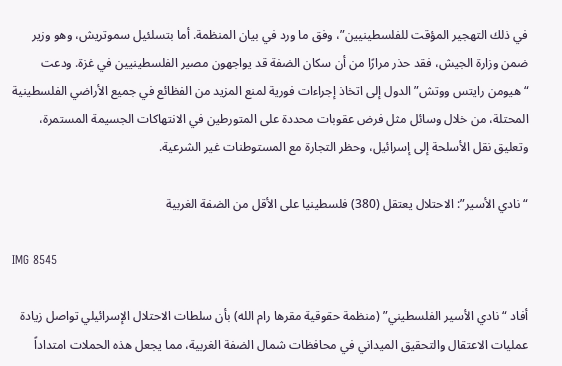في ذلك التهجير المؤقت للفلسطينيين”، وفق ما ورد في بيان المنظمة. أما بتسلئيل سموتريش، وهو وزير ضمن وزارة الجيش، فقد حذر مرارًا من أن سكان الضفة قد يواجهون مصير الفلسطينيين في غزة. ودعت “هيومن رايتس ووتش” الدول إلى اتخاذ إجراءات فورية لمنع المزيد من الفظائع في جميع الأراضي الفلسطينية المحتلة، من خلال وسائل مثل فرض عقوبات محددة على المتورطين في الانتهاكات الجسيمة المستمرة، وتعليق نقل الأسلحة إلى إسرائيل، وحظر التجارة مع المستوطنات غير الشرعية.

“نادي الأسير”: الاحتلال يعتقل (380) فلسطينيا على الأقل من الضفة الغربية

IMG 8545

أفاد “نادي الأسير الفلسطيني” (منظمة حقوقية مقرها رام الله) بأن سلطات الاحتلال الإسرائيلي تواصل زيادة عمليات الاعتقال والتحقيق الميداني في محافظات شمال الضفة الغربية، مما يجعل هذه الحملات امتداداً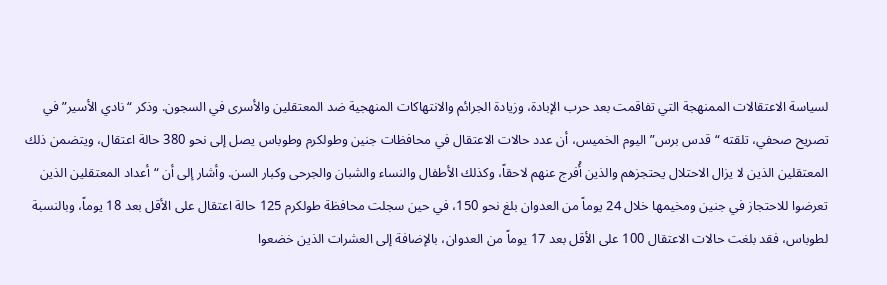لسياسة الاعتقالات الممنهجة التي تفاقمت بعد حرب الإبادة، وزيادة الجرائم والانتهاكات المنهجية ضد المعتقلين والأسرى في السجون. وذكر “نادي الأسير” في تصريح صحفي، تلقته “قدس برس” اليوم الخميس، أن عدد حالات الاعتقال في محافظات جنين وطولكرم وطوباس يصل إلى نحو 380 حالة اعتقال، ويتضمن ذلك المعتقلين الذين لا يزال الاحتلال يحتجزهم والذين أُفرج عنهم لاحقاً، وكذلك الأطفال والنساء والشبان والجرحى وكبار السن. وأشار إلى أن “أعداد المعتقلين الذين تعرضوا للاحتجاز في جنين ومخيمها خلال 24 يوماً من العدوان بلغ نحو 150، في حين سجلت محافظة طولكرم 125 حالة اعتقال على الأقل بعد 18 يوماً، وبالنسبة لطوباس، فقد بلغت حالات الاعتقال 100 على الأقل بعد 17 يوماً من العدوان، بالإضافة إلى العشرات الذين خضعوا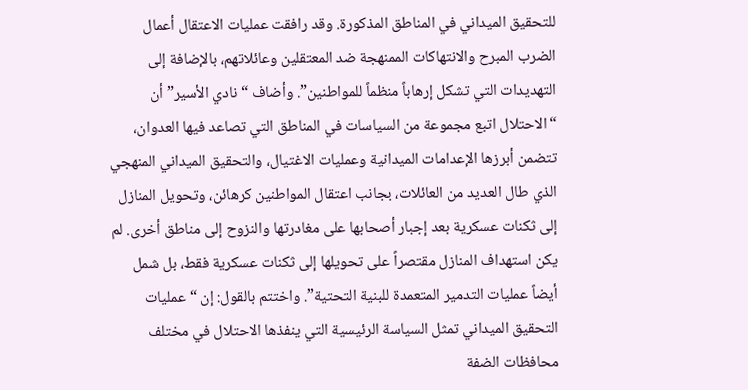للتحقيق الميداني في المناطق المذكورة. وقد رافقت عمليات الاعتقال أعمال الضرب المبرح والانتهاكات الممنهجة ضد المعتقلين وعائلاتهم، بالإضافة إلى التهديدات التي تشكل إرهاباً منظماً للمواطنين”. وأضاف “نادي الأسير” أن “الاحتلال اتبع مجموعة من السياسات في المناطق التي تصاعد فيها العدوان، تتضمن أبرزها الإعدامات الميدانية وعمليات الاغتيال، والتحقيق الميداني المنهجي الذي طال العديد من العائلات، بجانب اعتقال المواطنين كرهائن، وتحويل المنازل إلى ثكنات عسكرية بعد إجبار أصحابها على مغادرتها والنزوح إلى مناطق أخرى. لم يكن استهداف المنازل مقتصراً على تحويلها إلى ثكنات عسكرية فقط، بل شمل أيضاً عمليات التدمير المتعمدة للبنية التحتية”. واختتم بالقول: إن “عمليات التحقيق الميداني تمثل السياسة الرئيسية التي ينفذها الاحتلال في مختلف محافظات الضفة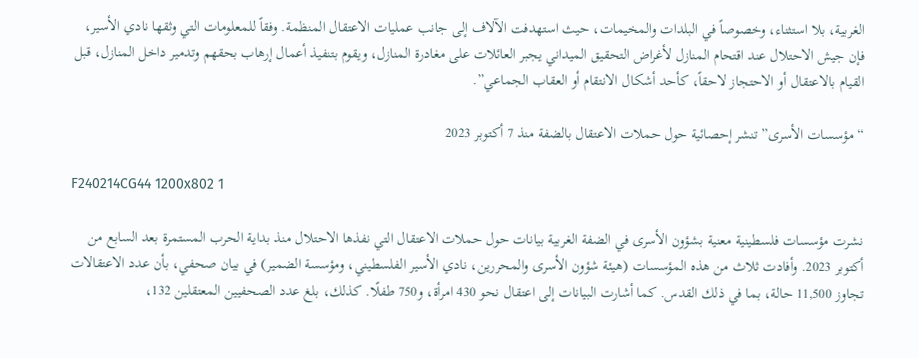الغربية، بلا استثناء، وخصوصاً في البلدات والمخيمات، حيث استهدفت الآلاف إلى جانب عمليات الاعتقال المنظمة. وفقاً للمعلومات التي وثقها نادي الأسير، فإن جيش الاحتلال عند اقتحام المنازل لأغراض التحقيق الميداني يجبر العائلات على مغادرة المنازل، ويقوم بتنفيذ أعمال إرهاب بحقهم وتدمير داخل المنازل، قبل القيام بالاعتقال أو الاحتجاز لاحقاً، كأحد أشكال الانتقام أو العقاب الجماعي”.

“مؤسسات الأسرى” تنشر إحصائية حول حملات الاعتقال بالضفة منذ 7 أكتوبر 2023

F240214CG44 1200x802 1

نشرت مؤسسات فلسطينية معنية بشؤون الأسرى في الضفة الغربية بيانات حول حملات الاعتقال التي نفذها الاحتلال منذ بداية الحرب المستمرة بعد السابع من أكتوبر 2023. وأفادت ثلاث من هذه المؤسسات (هيئة شؤون الأسرى والمحررين، نادي الأسير الفلسطيني، ومؤسسة الضمير) في بيان صحفي، بأن عدد الاعتقالات تجاوز 11,500 حالة، بما في ذلك القدس. كما أشارت البيانات إلى اعتقال نحو 430 امرأة، و750 طفلًا. كذلك، بلغ عدد الصحفيين المعتقلين 132،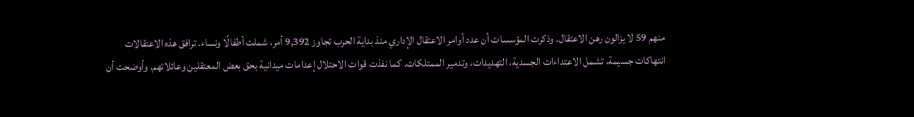منهم 59 لا يزالون رهن الاعتقال. وذكرت المؤسسات أن عدد أوامر الاعتقال الإداري منذ بداية الحرب تجاوز 9,392 أمر، شملت أطفالًا ونساء. ترافق هذه الاعتقالات انتهاكات جسيمة، تشمل الاعتداءات الجسدية، التهديدات، وتدمير الممتلكات. كما نفذت قوات الاحتلال إعدامات ميدانية بحق بعض المعتقلين وعائلاتهم. وأوضحت أن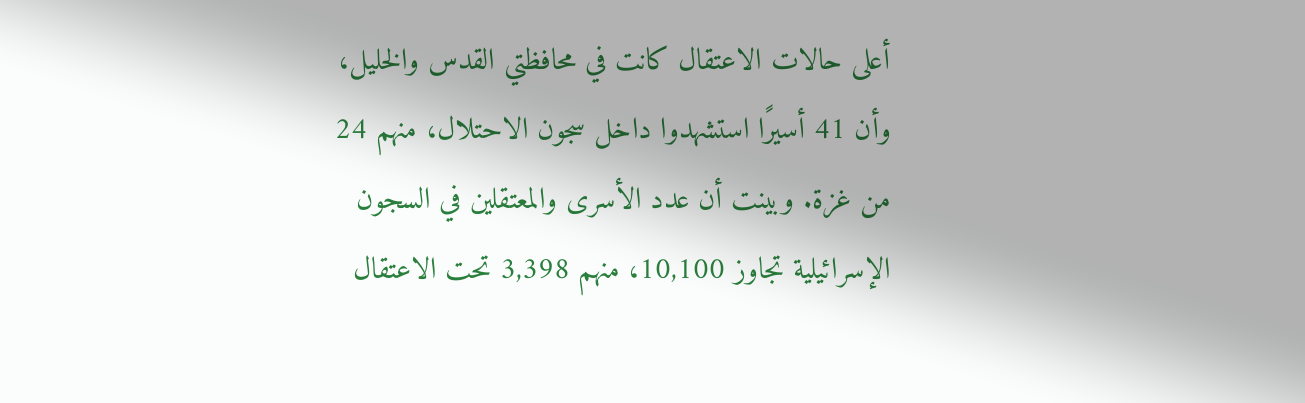أعلى حالات الاعتقال كانت في محافظتي القدس والخليل، وأن 41 أسيرًا استشهدوا داخل سجون الاحتلال، منهم 24 من غزة. وبينت أن عدد الأسرى والمعتقلين في السجون الإسرائيلية تجاوز 10,100، منهم 3,398 تحت الاعتقال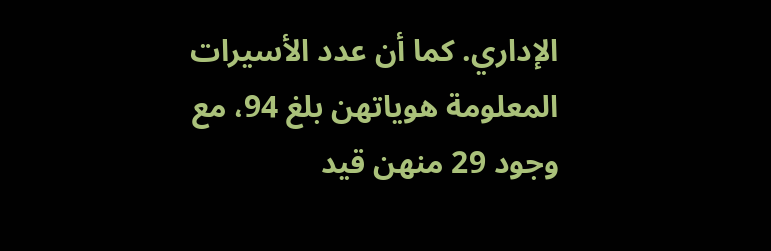الإداري. كما أن عدد الأسيرات المعلومة هوياتهن بلغ 94، مع وجود 29 منهن قيد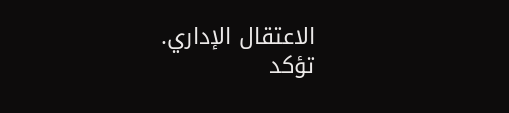الاعتقال الإداري. تؤكد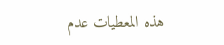هذه المعطيات عدم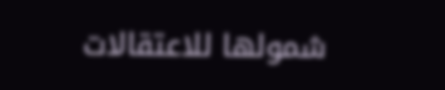شمولها للاعتقالات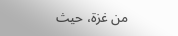من غزة، حيث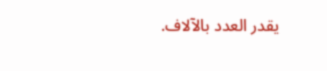يقدر العدد بالآلاف.